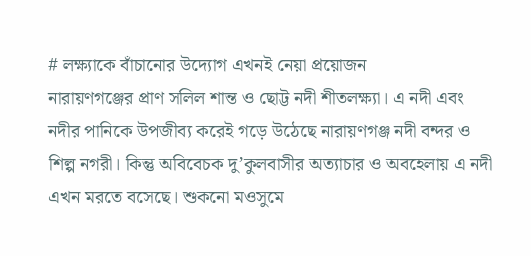# লক্ষ্যাকে বাঁচানোর উদ্যোগ এখনই নেয়া প্রয়োজন
নারায়ণগঞ্জের প্রাণ সলিল শান্ত ও ছোট্ট নদী শীতলক্ষ্যা। এ নদী এবং নদীর পানিকে উপজীব্য করেই গড়ে উঠেছে নারায়ণগঞ্জ নদী বন্দর ও শিল্প নগরী। কিন্তু অবিবেচক দু’কুলবাসীর অত্যাচার ও অবহেলায় এ নদী এখন মরতে বসেছে। শুকনো মওসুমে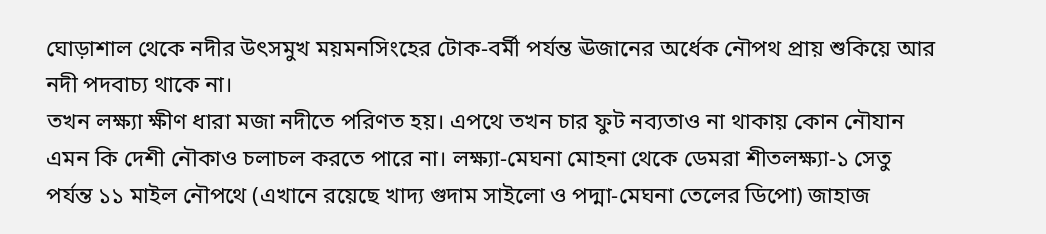ঘোড়াশাল থেকে নদীর উৎসমুখ ময়মনসিংহের টোক-বর্মী পর্যন্ত ঊজানের অর্ধেক নৌপথ প্রায় শুকিয়ে আর নদী পদবাচ্য থাকে না।
তখন লক্ষ্যা ক্ষীণ ধারা মজা নদীতে পরিণত হয়। এপথে তখন চার ফুট নব্যতাও না থাকায় কোন নৌযান এমন কি দেশী নৌকাও চলাচল করতে পারে না। লক্ষ্যা-মেঘনা মোহনা থেকে ডেমরা শীতলক্ষ্যা-১ সেতু পর্যন্ত ১১ মাইল নৌপথে (এখানে রয়েছে খাদ্য গুদাম সাইলো ও পদ্মা-মেঘনা তেলের ডিপো) জাহাজ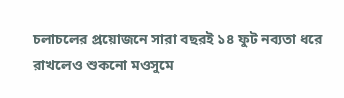চলাচলের প্রয়োজনে সারা বছরই ১৪ ফুট নব্যতা ধরে রাখলেও শুকনো মওসুমে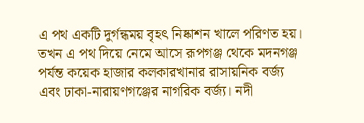এ পথ একটি দুর্গন্ধময় বৃহৎ নিষ্কাশন খালে পরিণত হয়।
তখন এ পথ দিয়ে নেমে আসে রূপগঞ্জ থেকে মদনগঞ্জ পর্যন্ত কয়েক হাজার কলকারখানার রাসায়নিক বর্জ্য এবং ঢাকা-নারায়ণগঞ্জের নাগরিক বর্জ্য। নদী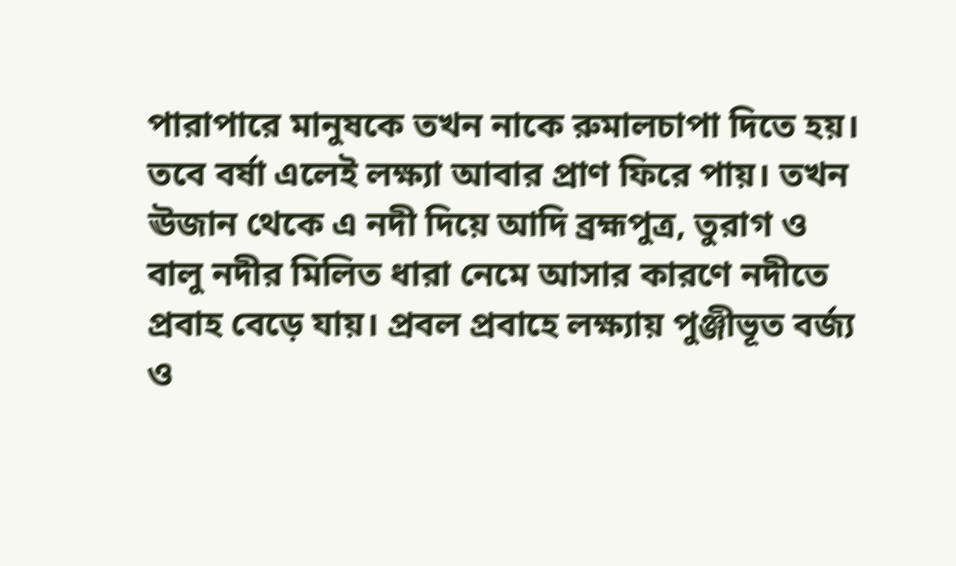পারাপারে মানুষকে তখন নাকে রুমালচাপা দিতে হয়।
তবে বর্ষা এলেই লক্ষ্যা আবার প্রাণ ফিরে পায়। তখন ঊজান থেকে এ নদী দিয়ে আদি ব্রহ্মপুত্র, তুরাগ ও বালু নদীর মিলিত ধারা নেমে আসার কারণে নদীতে প্রবাহ বেড়ে যায়। প্রবল প্রবাহে লক্ষ্যায় পুঞ্জীভূত বর্জ্য ও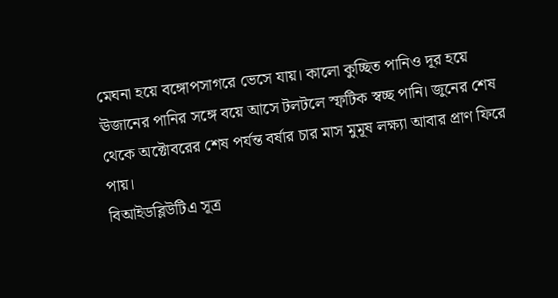মেঘনা হয়ে বঙ্গোপসাগরে ভেসে যায়। কালো কুচ্ছিত পানিও দূর হয়ে ঊজানের পানির সঙ্গে বয়ে আসে টলটলে স্ফটিক স্বচ্ছ পানি। জুনের শেষ থেকে অক্টোবরের শেষ পর্যন্ত বর্ষার চার মাস মুমূষ লক্ষ্যা আবার প্রাণ ফিরে পায়।
বিআইডব্লিউটিএ সূত্র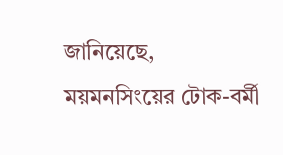জানিয়েছে, ময়মনসিংয়ের টোক-বর্মী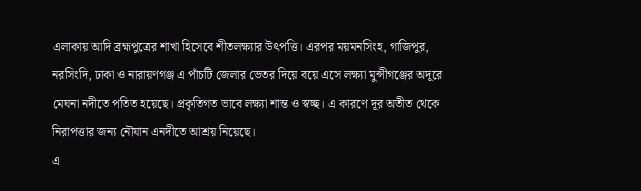এলাকায় আদি ব্রহ্মপুত্রের শাখা হিসেবে শীতলক্ষ্যার উৎপত্তি। এরপর ময়মনসিংহ, গাজিপুর, নরসিংদি, ঢাকা ও নারায়ণগঞ্জ এ পাঁচটি জেলার ভেতর দিয়ে বয়ে এসে লক্ষ্যা মুন্সীগঞ্জের অদূরে মেঘনা নদীতে পতিত হয়েছে। প্রকৃতিগত ভাবে লক্ষ্যা শান্ত ও স্বচ্ছ। এ কারণে দূর অতীত থেকে নিরাপত্তার জন্য নৌযান এনদীতে আশ্রয় নিয়েছে।
এ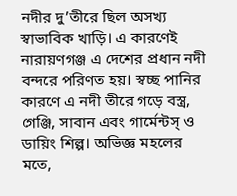নদীর দু’তীরে ছিল অসখ্য স্বাভাবিক খাড়ি। এ কারণেই নারায়ণগঞ্জ এ দেশের প্রধান নদী বন্দরে পরিণত হয়। স্বচ্ছ পানির কারণে এ নদী তীরে গড়ে বস্ত্র, গেঞ্জি, সাবান এবং গার্মেন্টস্ ও ডায়িং শিল্প। অভিজ্ঞ মহলের মতে,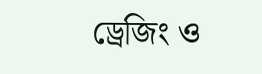ড্রেজিং ও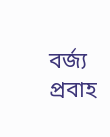বর্জ্য প্রবাহ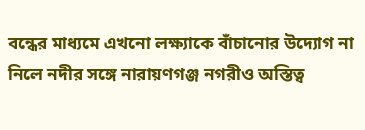বন্ধের মাধ্যমে এখনো লক্ষ্যাকে বাঁচানোর উদ্যোগ না নিলে নদীর সঙ্গে নারায়ণগঞ্জ নগরীও অস্তিত্ব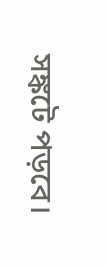সঙ্কটে পড়বে।